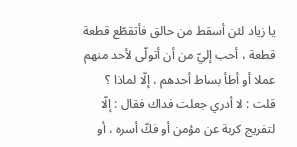يا زياد لئن أسقط من حالق فأتقطّع قطعة قطعة ، أحب إليّ من أن أتولّى لأحد منهم عملا أو أطأ بساط أحدهم ، إلّا لماذا ؟
قلت : لا أدري جعلت فداك فقال : إلّا لتفريج كربة عن مؤمن أو فكّ أسره ، أو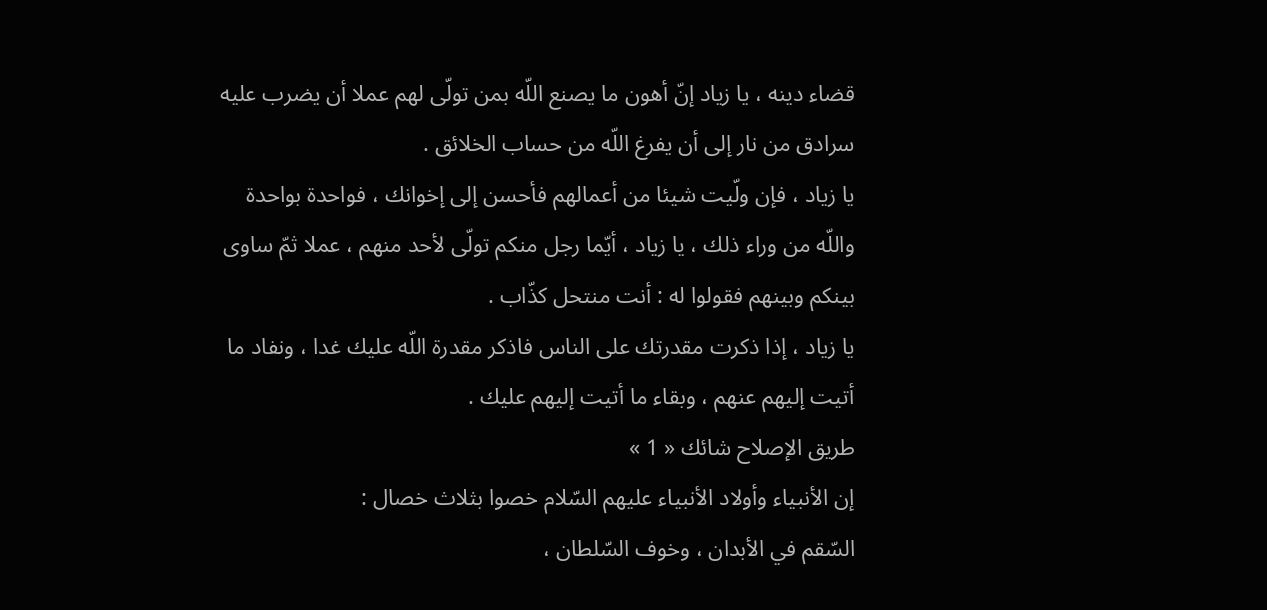قضاء دينه ، يا زياد إنّ أهون ما يصنع اللّه بمن تولّى لهم عملا أن يضرب عليه سرادق من نار إلى أن يفرغ اللّه من حساب الخلائق .
يا زياد ، فإن ولّيت شيئا من أعمالهم فأحسن إلى إخوانك ، فواحدة بواحدة واللّه من وراء ذلك ، يا زياد ، أيّما رجل منكم تولّى لأحد منهم ، عملا ثمّ ساوى بينكم وبينهم فقولوا له : أنت منتحل كذّاب .
يا زياد ، إذا ذكرت مقدرتك على الناس فاذكر مقدرة اللّه عليك غدا ، ونفاد ما أتيت إليهم عنهم ، وبقاء ما أتيت إليهم عليك .
طريق الإصلاح شائك « 1 »
إن الأنبياء وأولاد الأنبياء عليهم السّلام خصوا بثلاث خصال :
السّقم في الأبدان ، وخوف السّلطان ،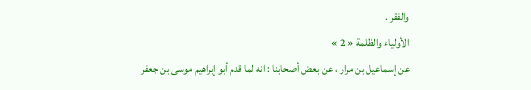والفقر .
الأولياء والظلمة « 2 »
عن إسماعيل بن مرار ، عن بعض أصحابنا : انه لما قدم أبو إبراهيم موسى بن جعفر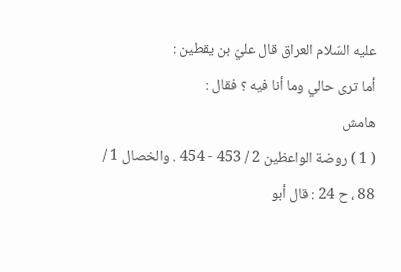عليه السّلام العراق قال عليّ بن يقطين :
أما ترى حالي وما أنا فيه ؟ فقال :
هامش
( 1 ) روضة الواعظين 2 / 453 - 454 . والخصال 1 / 88 ، ح 24 : قال أبو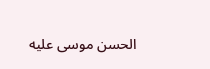الحسن موسى عليه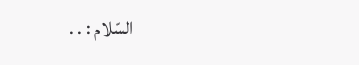السّلام : . .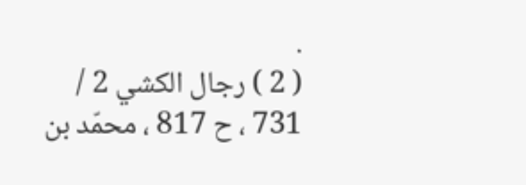.
( 2 ) رجال الكشي 2 / 731 ، ح 817 ، محمّد بن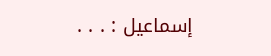إسماعيل : . . .